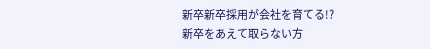新卒新卒採用が会社を育てる!?
新卒をあえて取らない方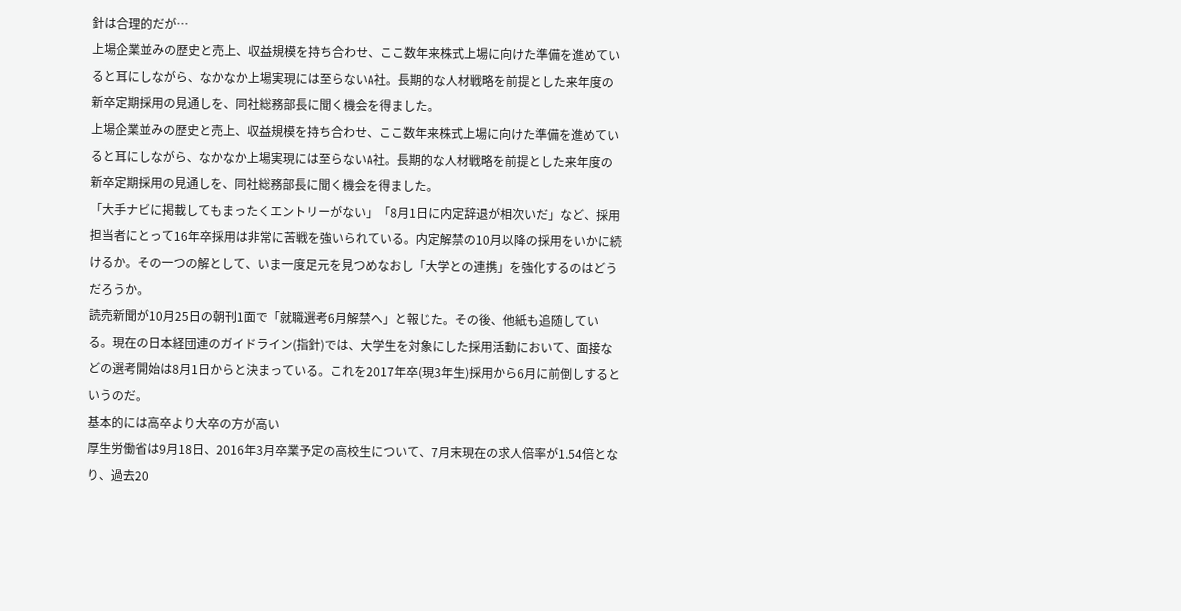針は合理的だが…
上場企業並みの歴史と売上、収益規模を持ち合わせ、ここ数年来株式上場に向けた準備を進めていると耳にしながら、なかなか上場実現には至らないA社。長期的な人材戦略を前提とした来年度の新卒定期採用の見通しを、同社総務部長に聞く機会を得ました。
上場企業並みの歴史と売上、収益規模を持ち合わせ、ここ数年来株式上場に向けた準備を進めていると耳にしながら、なかなか上場実現には至らないA社。長期的な人材戦略を前提とした来年度の新卒定期採用の見通しを、同社総務部長に聞く機会を得ました。
「大手ナビに掲載してもまったくエントリーがない」「8月1日に内定辞退が相次いだ」など、採用担当者にとって16年卒採用は非常に苦戦を強いられている。内定解禁の10月以降の採用をいかに続けるか。その一つの解として、いま一度足元を見つめなおし「大学との連携」を強化するのはどうだろうか。
読売新聞が10月25日の朝刊1面で「就職選考6月解禁へ」と報じた。その後、他紙も追随している。現在の日本経団連のガイドライン(指針)では、大学生を対象にした採用活動において、面接などの選考開始は8月1日からと決まっている。これを2017年卒(現3年生)採用から6月に前倒しするというのだ。
基本的には高卒より大卒の方が高い
厚生労働省は9月18日、2016年3月卒業予定の高校生について、7月末現在の求人倍率が1.54倍となり、過去20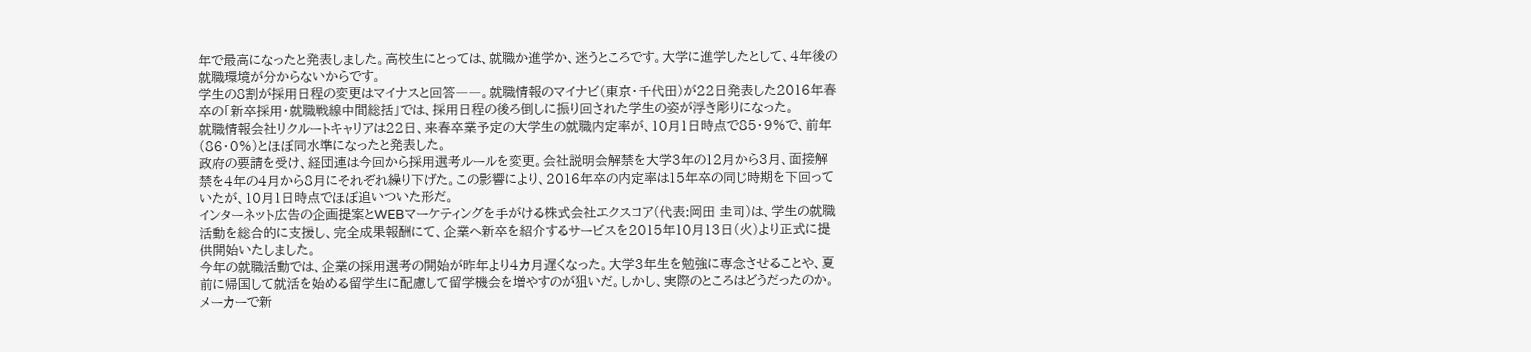年で最高になったと発表しました。高校生にとっては、就職か進学か、迷うところです。大学に進学したとして、4年後の就職環境が分からないからです。
学生の8割が採用日程の変更はマイナスと回答――。就職情報のマイナビ(東京・千代田)が22日発表した2016年春卒の「新卒採用・就職戦線中間総括」では、採用日程の後ろ倒しに振り回された学生の姿が浮き彫りになった。
就職情報会社リクルートキャリアは22日、来春卒業予定の大学生の就職内定率が、10月1日時点で85・9%で、前年(86・0%)とほぼ同水準になったと発表した。
政府の要請を受け、経団連は今回から採用選考ルールを変更。会社説明会解禁を大学3年の12月から3月、面接解禁を4年の4月から8月にそれぞれ繰り下げた。この影響により、2016年卒の内定率は15年卒の同じ時期を下回っていたが、10月1日時点でほぼ追いついた形だ。
インターネット広告の企画提案とWEBマーケティングを手がける株式会社エクスコア(代表:岡田 圭司)は、学生の就職活動を総合的に支援し、完全成果報酬にて、企業へ新卒を紹介するサービスを2015年10月13日(火)より正式に提供開始いたしました。
今年の就職活動では、企業の採用選考の開始が昨年より4カ月遅くなった。大学3年生を勉強に専念させることや、夏前に帰国して就活を始める留学生に配慮して留学機会を増やすのが狙いだ。しかし、実際のところはどうだったのか。メーカーで新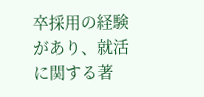卒採用の経験があり、就活に関する著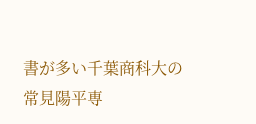書が多い千葉商科大の常見陽平専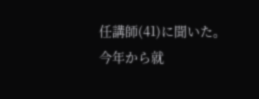任講師(41)に聞いた。
今年から就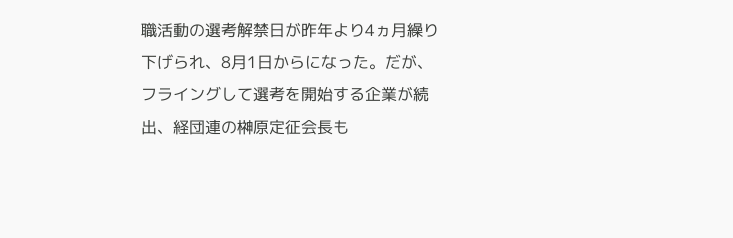職活動の選考解禁日が昨年より4ヵ月繰り下げられ、8月1日からになった。だが、フライングして選考を開始する企業が続出、経団連の榊原定征会長も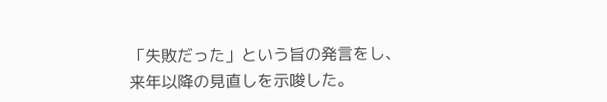「失敗だった」という旨の発言をし、来年以降の見直しを示唆した。